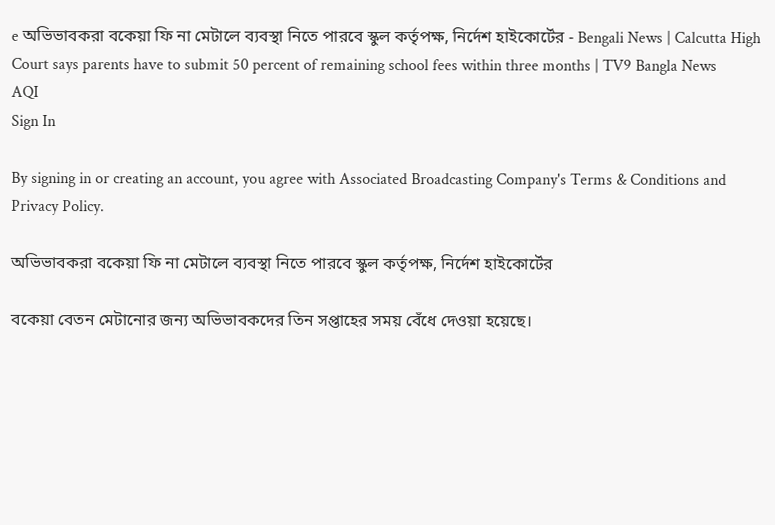e অভিভাবকরা বকেয়া ফি না মেটালে ব্যবস্থা নিতে পারবে স্কুল কর্তৃপক্ষ, নির্দেশ হাইকোর্টের - Bengali News | Calcutta High Court says parents have to submit 50 percent of remaining school fees within three months | TV9 Bangla News
AQI
Sign In

By signing in or creating an account, you agree with Associated Broadcasting Company's Terms & Conditions and Privacy Policy.

অভিভাবকরা বকেয়া ফি না মেটালে ব্যবস্থা নিতে পারবে স্কুল কর্তৃপক্ষ, নির্দেশ হাইকোর্টের

বকেয়া বেতন মেটানোর জন্য অভিভাবকদের তিন সপ্তাহের সময় বেঁধে দেওয়া হয়েছে।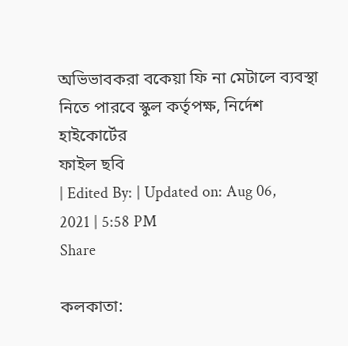অভিভাবকরা বকেয়া ফি না মেটালে ব্যবস্থা নিতে পারবে স্কুল কর্তৃপক্ষ, নির্দেশ হাইকোর্টের
ফাইল ছবি
| Edited By: | Updated on: Aug 06, 2021 | 5:58 PM
Share

কলকাতা: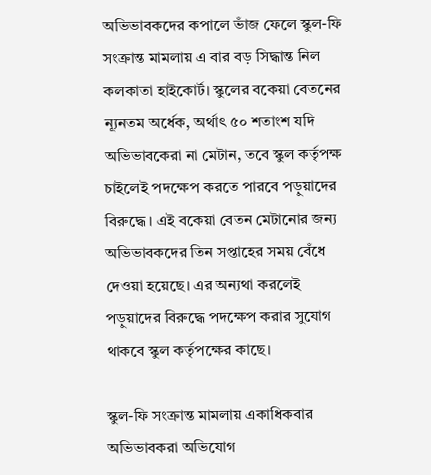অভিভাবকদের কপালে ভাঁজ ফেলে স্কুল-ফি সংক্রান্ত মামলায় এ বার বড় সিদ্ধান্ত নিল কলকাতা হাইকোর্ট। স্কুলের বকেয়া বেতনের ন্যূনতম অর্ধেক, অর্থাৎ ৫০ শতাংশ যদি অভিভাবকেরা না মেটান, তবে স্কুল কর্তৃপক্ষ চাইলেই পদক্ষেপ করতে পারবে পড়ুয়াদের বিরুদ্ধে। এই বকেয়া বেতন মেটানোর জন্য অভিভাবকদের তিন সপ্তাহের সময় বেঁধে দেওয়া হয়েছে। এর অন্যথা করলেই পড়ুয়াদের বিরুদ্ধে পদক্ষেপ করার সুযোগ থাকবে স্কুল কর্তৃপক্ষের কাছে।

স্কুল-ফি সংক্রান্ত মামলায় একাধিকবার অভিভাবকরা অভিযোগ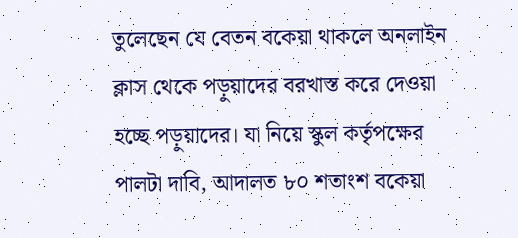তুলেছেন যে বেতন বকেয়া থাকলে অনলাইন ক্লাস থেকে পড়ুয়াদের বরখাস্ত করে দেওয়া হচ্ছে পড়ুয়াদের। যা নিয়ে স্কুল কর্তৃপক্ষের পালটা দাবি, আদালত ৮০ শতাংশ বকেয়া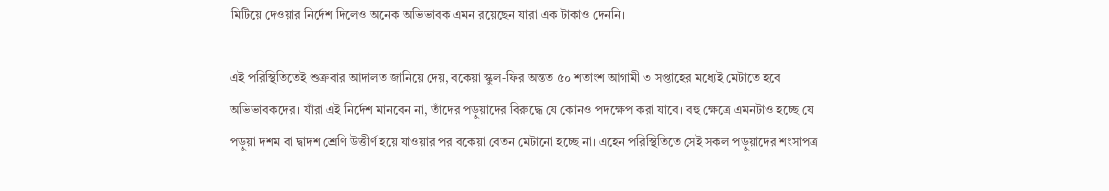মিটিয়ে দেওয়ার নির্দেশ দিলেও অনেক অভিভাবক এমন রয়েছেন যারা এক টাকাও দেননি।

এই পরিস্থিতিতেই শুক্রবার আদালত জানিয়ে দেয়, বকেয়া স্কুল-ফির অন্তত ৫০ শতাংশ আগামী ৩ সপ্তাহের মধ্যেই মেটাতে হবে অভিভাবকদের। যাঁরা এই নির্দেশ মানবেন না, তাঁদের পড়ুয়াদের বিরুদ্ধে যে কোনও পদক্ষেপ করা যাবে। বহু ক্ষেত্রে এমনটাও হচ্ছে যে পড়ুয়া দশম বা দ্বাদশ শ্রেণি উত্তীর্ণ হয়ে যাওয়ার পর বকেয়া বেতন মেটানো হচ্ছে না। এহেন পরিস্থিতিতে সেই সকল পড়ুয়াদের শংসাপত্র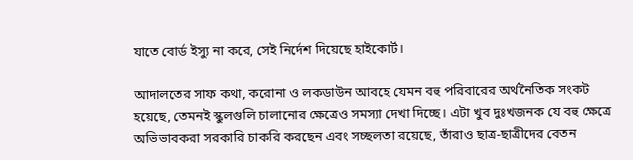যাতে বোর্ড ইস্যু না করে, সেই নির্দেশ দিয়েছে হাইকোর্ট।

আদালতের সাফ কথা, করোনা ও লকডাউন আবহে যেমন বহু পরিবারের অর্থনৈতিক সংকট হয়েছে, তেমনই স্কুলগুলি চালানোর ক্ষেত্রেও সমস্যা দেখা দিচ্ছে। এটা খুব দুঃখজনক যে বহু ক্ষেত্রে অভিভাবকরা সরকারি চাকরি করছেন এবং সচ্ছলতা রয়েছে, তাঁরাও ছাত্র-ছাত্রীদের বেতন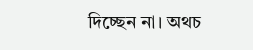দিচ্ছেন না। অথচ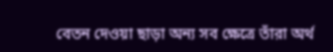বেতন দেওয়া ছাড়া অন্য সব ক্ষেত্রে তাঁরা অর্থ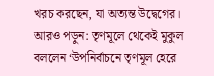খরচ করছেন, যা অত্যন্ত উদ্বেগের। আরও পড়ুন: তৃণমূলে থেকেই মুকুল বললেন ‘উপনির্বাচনে তৃণমূল হেরে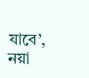যাবে’, নয়া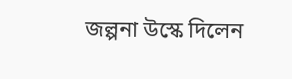জল্পনা উস্কে দিলেন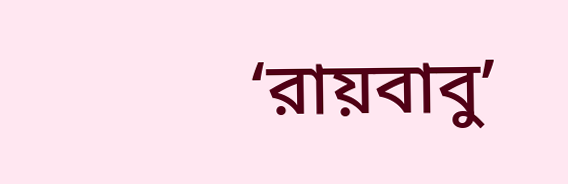‘রায়বাবু’